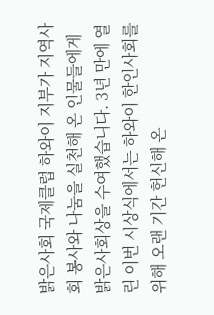밝은사회 국제클럽 하와이 지부가 지역사회 봉사와 나눔을 실천해 온 인물들에게 밝은사회상을 수여했습니다. 3년 만에 열린 이번 시상식에서는 하와이 한인사회를 위해 오랜 기간 헌신해 온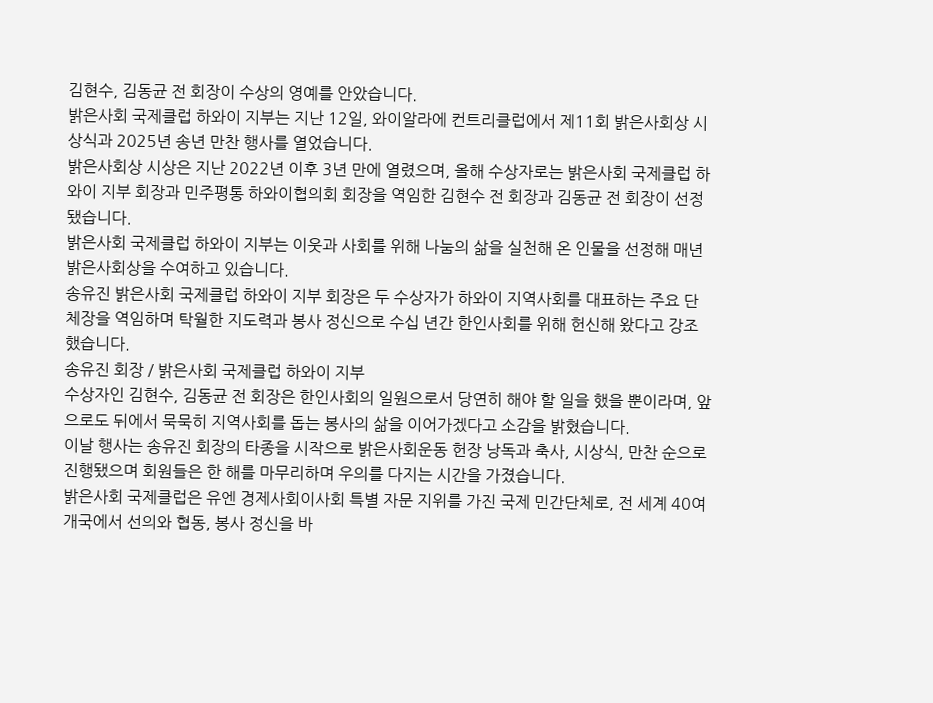김현수, 김동균 전 회장이 수상의 영예를 안았습니다.
밝은사회 국제클럽 하와이 지부는 지난 12일, 와이알라에 컨트리클럽에서 제11회 밝은사회상 시상식과 2025년 송년 만찬 행사를 열었습니다.
밝은사회상 시상은 지난 2022년 이후 3년 만에 열렸으며, 올해 수상자로는 밝은사회 국제클럽 하와이 지부 회장과 민주평통 하와이협의회 회장을 역임한 김현수 전 회장과 김동균 전 회장이 선정됐습니다.
밝은사회 국제클럽 하와이 지부는 이웃과 사회를 위해 나눔의 삶을 실천해 온 인물을 선정해 매년 밝은사회상을 수여하고 있습니다.
송유진 밝은사회 국제클럽 하와이 지부 회장은 두 수상자가 하와이 지역사회를 대표하는 주요 단체장을 역임하며 탁월한 지도력과 봉사 정신으로 수십 년간 한인사회를 위해 헌신해 왔다고 강조했습니다.
송유진 회장 / 밝은사회 국제클럽 하와이 지부
수상자인 김현수, 김동균 전 회장은 한인사회의 일원으로서 당연히 해야 할 일을 했을 뿐이라며, 앞으로도 뒤에서 묵묵히 지역사회를 돕는 봉사의 삶을 이어가겠다고 소감을 밝혔습니다.
이날 행사는 송유진 회장의 타종을 시작으로 밝은사회운동 헌장 낭독과 축사, 시상식, 만찬 순으로 진행됐으며 회원들은 한 해를 마무리하며 우의를 다지는 시간을 가졌습니다.
밝은사회 국제클럽은 유엔 경제사회이사회 특별 자문 지위를 가진 국제 민간단체로, 전 세계 40여 개국에서 선의와 협동, 봉사 정신을 바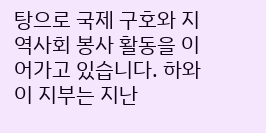탕으로 국제 구호와 지역사회 봉사 활동을 이어가고 있습니다. 하와이 지부는 지난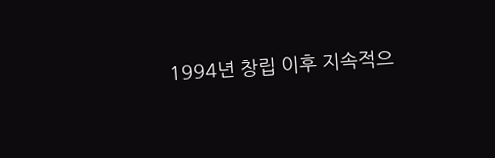1994년 창립 이후 지속적으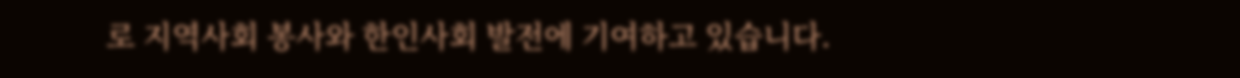로 지역사회 봉사와 한인사회 발전에 기여하고 있습니다.